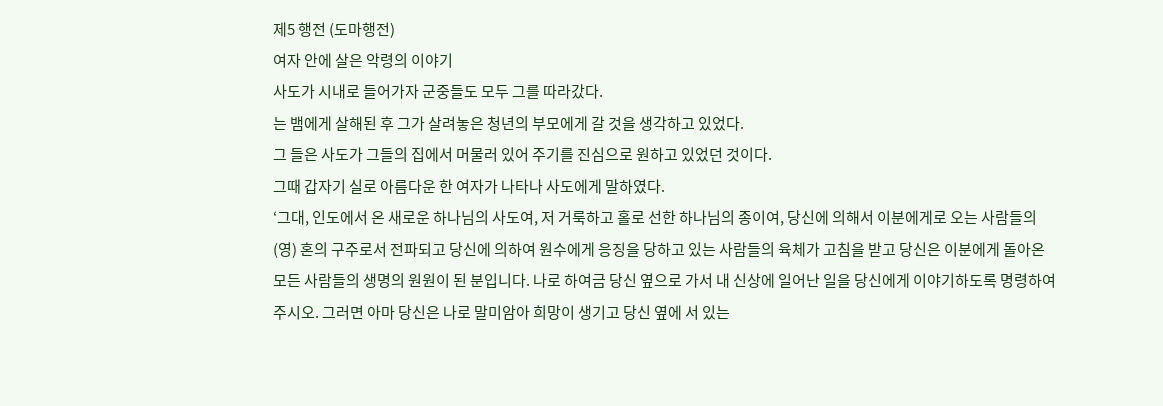제5 행전 (도마행전)
여자 안에 살은 악령의 이야기
사도가 시내로 들어가자 군중들도 모두 그를 따라갔다.
는 뱀에게 살해된 후 그가 살려놓은 청년의 부모에게 갈 것을 생각하고 있었다.
그 들은 사도가 그들의 집에서 머물러 있어 주기를 진심으로 원하고 있었던 것이다.
그때 갑자기 실로 아름다운 한 여자가 나타나 사도에게 말하였다.
‘그대, 인도에서 온 새로운 하나님의 사도여, 저 거룩하고 홀로 선한 하나님의 종이여, 당신에 의해서 이분에게로 오는 사람들의
(영) 혼의 구주로서 전파되고 당신에 의하여 원수에게 응징을 당하고 있는 사람들의 육체가 고침을 받고 당신은 이분에게 돌아온
모든 사람들의 생명의 원원이 된 분입니다. 나로 하여금 당신 옆으로 가서 내 신상에 일어난 일을 당신에게 이야기하도록 명령하여
주시오. 그러면 아마 당신은 나로 말미암아 희망이 생기고 당신 옆에 서 있는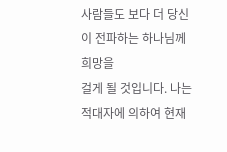사람들도 보다 더 당신이 전파하는 하나님께 희망을
걸게 될 것입니다. 나는 적대자에 의하여 현재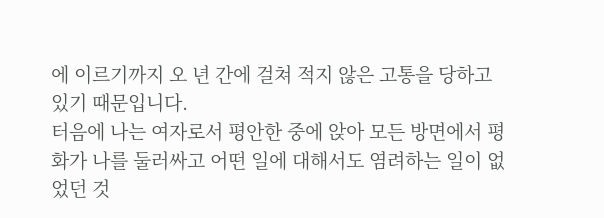에 이르기까지 오 년 간에 걸쳐 적지 않은 고통을 당하고 있기 때문입니다.
터음에 나는 여자로서 평안한 중에 앉아 모든 방면에서 평화가 나를 둘러싸고 어떤 일에 대해서도 염려하는 일이 없었던 것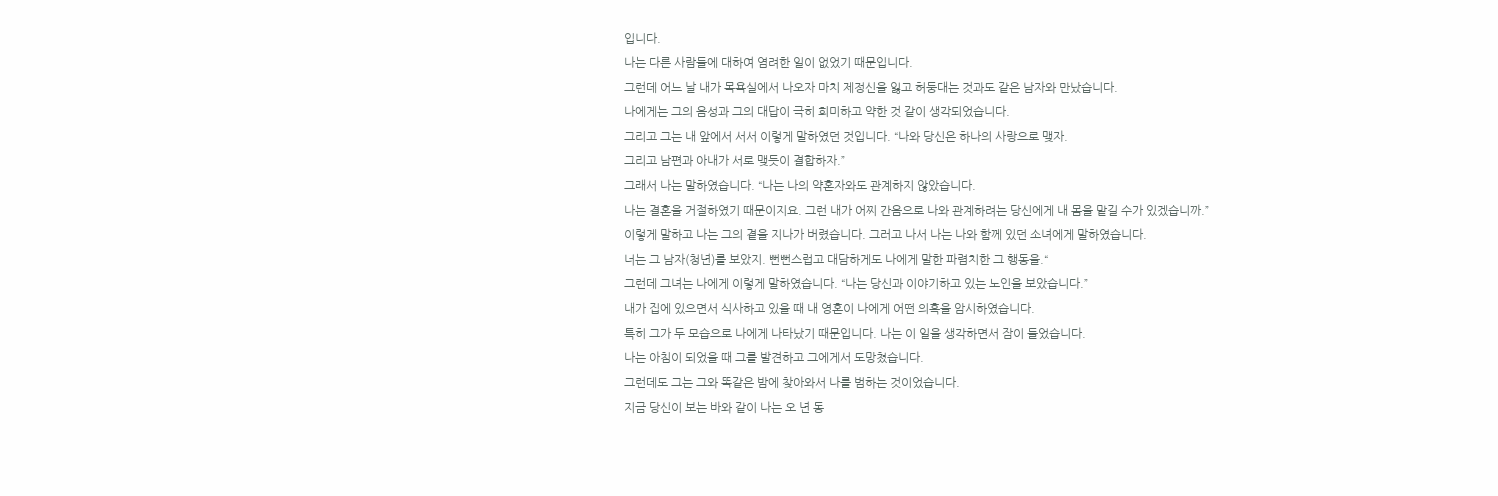입니다.
나는 다른 사람들에 대하여 염려한 일이 없었기 때문입니다.
그런데 어느 날 내가 목욕실에서 나오자 마치 제정신을 잃고 허둥대는 것과도 같은 남자와 만났습니다.
나에게는 그의 음성과 그의 대답이 극히 희미하고 약한 것 같이 생각되었습니다.
그리고 그는 내 앞에서 서서 이렇게 말하였던 것입니다. “나와 당신은 하나의 사랑으로 맺자.
그리고 남편과 아내가 서로 맺듯이 결합하자.”
그래서 나는 말하였습니다. “나는 나의 약혼자와도 관계하지 않았습니다.
나는 결혼을 거절하였기 때문이지요. 그런 내가 어찌 간음으로 나와 관계하려는 당신에게 내 몸을 맡길 수가 있겠습니까.”
이렇게 말하고 나는 그의 곁을 지나가 버렸습니다. 그러고 나서 나는 나와 함께 있던 소녀에게 말하였습니다.
너는 그 남자(청년)를 보았지. 뻔뻔스럽고 대담하게도 나에게 말한 파렴치한 그 행동을.“
그런데 그녀는 나에게 이렇게 말하였습니다. “나는 당신과 이야기하고 있는 노인을 보았습니다.”
내가 집에 있으면서 식사하고 있을 때 내 영혼이 나에게 어떤 의혹을 암시하였습니다.
특히 그가 두 모습으로 나에게 나타났기 때문입니다. 나는 이 일을 생각하면서 잠이 들었습니다.
나는 아침이 되었을 때 그를 발견하고 그에게서 도망쳤습니다.
그런데도 그는 그와 똑같은 밤에 찾아와서 나를 범하는 것이었습니다.
지금 당신이 보는 바와 같이 나는 오 년 동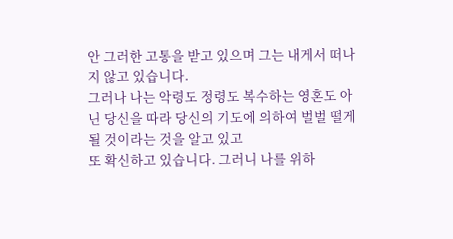안 그러한 고통을 받고 있으며 그는 내게서 떠나지 않고 있습니다.
그러나 나는 악령도 정령도 복수하는 영혼도 아닌 당신을 따라 당신의 기도에 의하여 벌벌 떨게 될 것이라는 것을 알고 있고
또 확신하고 있습니다. 그러니 나를 위하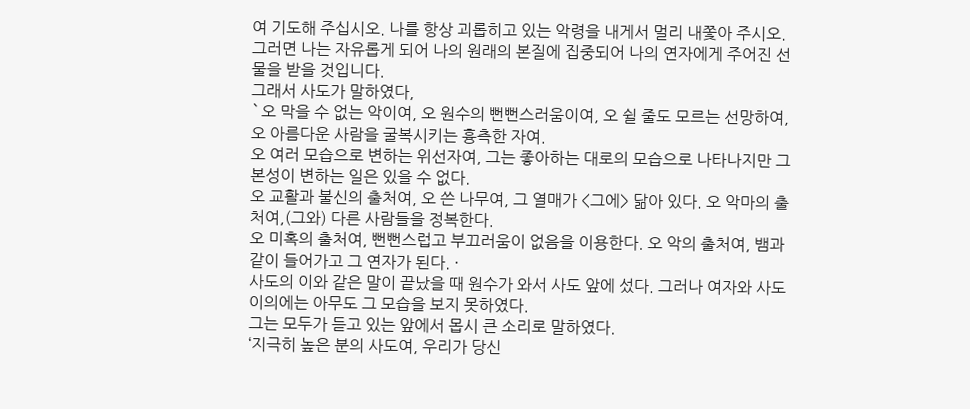여 기도해 주십시오. 나를 항상 괴롭히고 있는 악령을 내게서 멀리 내쫓아 주시오.
그러면 나는 자유롭게 되어 나의 원래의 본질에 집중되어 나의 연자에게 주어진 선물을 받을 것입니다.
그래서 사도가 말하였다,
`오 막을 수 없는 악이여, 오 원수의 뻔뻔스러움이여, 오 쉴 줄도 모르는 선망하여, 오 아름다운 사람을 굴복시키는 흉측한 자여.
오 여러 모습으로 변하는 위선자여, 그는 좋아하는 대로의 모습으로 나타나지만 그 본성이 변하는 일은 있을 수 없다.
오 교활과 불신의 출처여, 오 쓴 나무여, 그 열매가 <그에> 닮아 있다. 오 악마의 출처여,(그와) 다른 사람들을 정복한다.
오 미혹의 출처여, 뻔뻔스럽고 부끄러움이 없음을 이용한다. 오 악의 출처여, 뱀과 같이 들어가고 그 연자가 된다. ·
사도의 이와 같은 말이 끝났을 때 원수가 와서 사도 앞에 섰다. 그러나 여자와 사도 이의에는 아무도 그 모습을 보지 못하였다.
그는 모두가 듣고 있는 앞에서 몹시 큰 소리로 말하였다.
‘지극히 높은 분의 사도여, 우리가 당신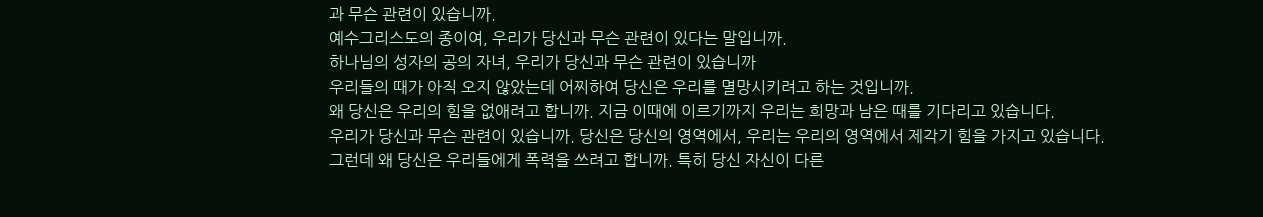과 무슨 관련이 있습니까.
예수그리스도의 종이여, 우리가 당신과 무슨 관련이 있다는 말입니까.
하나님의 성자의 공의 자녀, 우리가 당신과 무슨 관련이 있습니까
우리들의 때가 아직 오지 않았는데 어찌하여 당신은 우리를 멸망시키려고 하는 것입니까.
왜 당신은 우리의 힘을 없애려고 합니까. 지금 이때에 이르기까지 우리는 희망과 남은 때를 기다리고 있습니다.
우리가 당신과 무슨 관련이 있습니까. 당신은 당신의 영역에서, 우리는 우리의 영역에서 제각기 힘을 가지고 있습니다.
그런데 왜 당신은 우리들에게 폭력을 쓰려고 합니까. 특히 당신 자신이 다른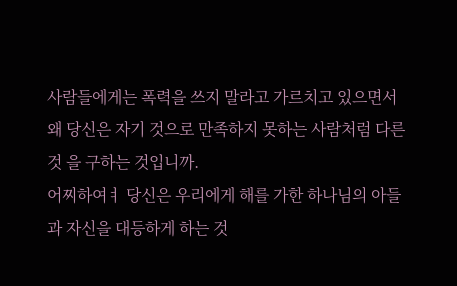사람들에게는 폭력을 쓰지 말라고 가르치고 있으면서
왜 당신은 자기 것으로 만족하지 못하는 사람처럼 다른 것 을 구하는 것입니까.
어찌하여ㅕ 당신은 우리에게 해를 가한 하나님의 아들과 자신을 대등하게 하는 것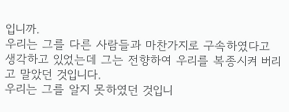입니까.
우리는 그를 다른 사람들과 마찬가지로 구속하였다고 생각하고 있었는데 그는 전향하여 우리를 복종시켜 버리고 말았던 것입니다.
우리는 그를 알지 못하였던 것입니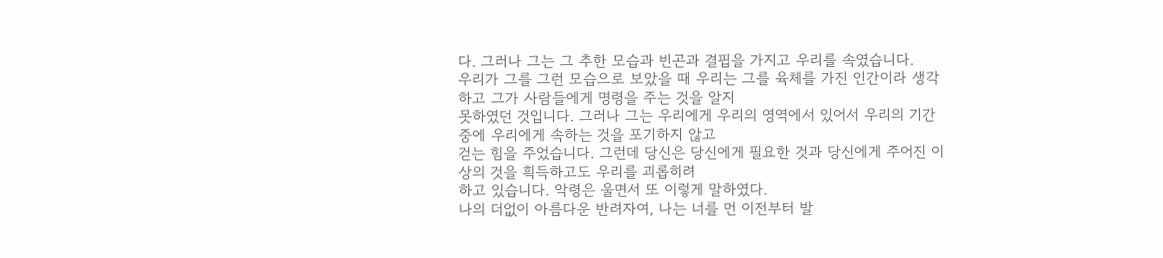다. 그러나 그는 그 추한 모습과 빈곤과 결핍을 가지고 우리를 속였습니다.
우리가 그를 그런 모습으로 보았을 때 우리는 그를 육체를 가진 인간이라 생각하고 그가 사람들에게 명령을 주는 것을 알지
못하였던 것입니다. 그러나 그는 우리에게 우리의 영역에서 있어서 우리의 기간 중에 우리에게 속하는 것을 포기하지 않고
걷는 힘을 주었습니다. 그런데 당신은 당신에게 필요한 것과 당신에게 주어진 이상의 것을 흭득하고도 우리를 괴롭히려
하고 있습니다. 악령은 울면서 또 이렇게 말하였다.
나의 더없이 아름다운 반려자여, 나는 너를 먼 이전부터 발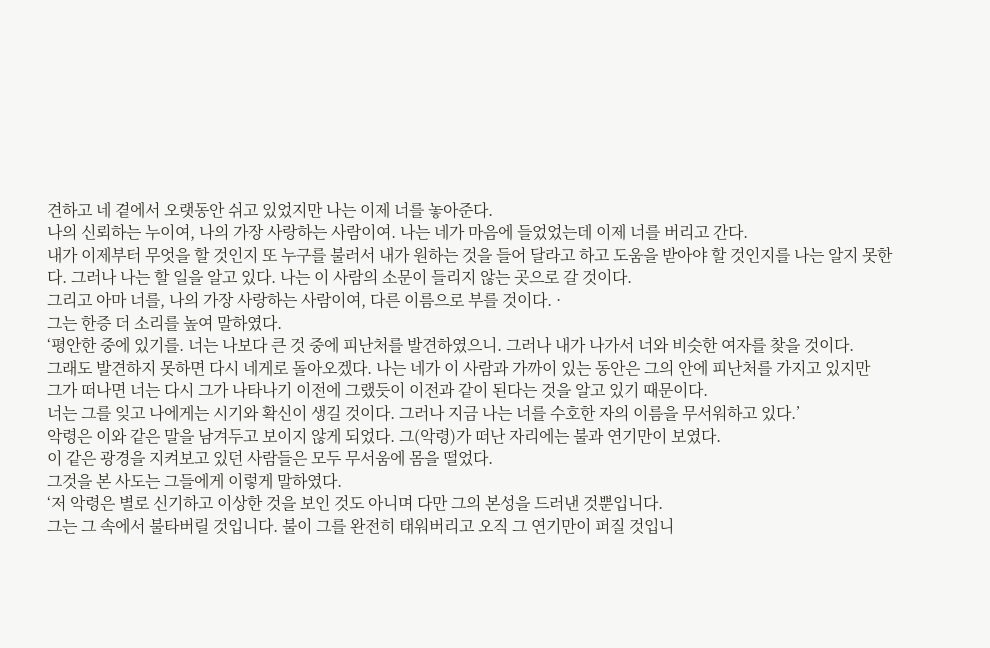견하고 네 곁에서 오랫동안 쉬고 있었지만 나는 이제 너를 놓아준다.
나의 신뢰하는 누이여, 나의 가장 사랑하는 사람이여. 나는 네가 마음에 들었었는데 이제 너를 버리고 간다.
내가 이제부터 무엇을 할 것인지 또 누구를 불러서 내가 원하는 것을 들어 달라고 하고 도움을 받아야 할 것인지를 나는 알지 못한다. 그러나 나는 할 일을 알고 있다. 나는 이 사람의 소문이 들리지 않는 곳으로 갈 것이다.
그리고 아마 너를, 나의 가장 사랑하는 사람이여, 다른 이름으로 부를 것이다. ·
그는 한증 더 소리를 높여 말하였다.
‘평안한 중에 있기를. 너는 나보다 큰 것 중에 피난처를 발견하였으니. 그러나 내가 나가서 너와 비슷한 여자를 찾을 것이다.
그래도 발견하지 못하면 다시 네게로 돌아오겠다. 나는 네가 이 사람과 가까이 있는 동안은 그의 안에 피난처를 가지고 있지만
그가 떠나면 너는 다시 그가 나타나기 이전에 그랬듯이 이전과 같이 된다는 것을 알고 있기 때문이다.
너는 그를 잊고 나에게는 시기와 확신이 생길 것이다. 그러나 지금 나는 너를 수호한 자의 이름을 무서워하고 있다.’
악령은 이와 같은 말을 남겨두고 보이지 않게 되었다. 그(악령)가 떠난 자리에는 불과 연기만이 보였다.
이 같은 광경을 지켜보고 있던 사람들은 모두 무서움에 몸을 떨었다.
그것을 본 사도는 그들에게 이렇게 말하였다.
‘저 악령은 별로 신기하고 이상한 것을 보인 것도 아니며 다만 그의 본성을 드러낸 것뿐입니다.
그는 그 속에서 불타버릴 것입니다. 불이 그를 완전히 태워버리고 오직 그 연기만이 퍼질 것입니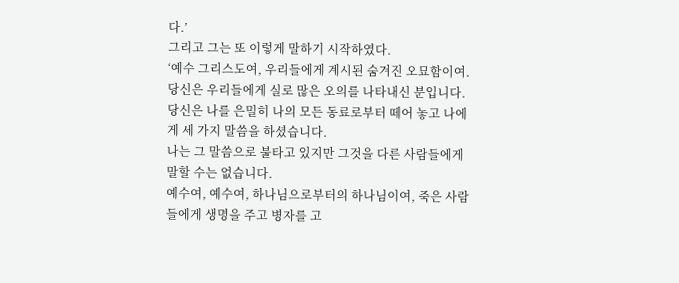다.’
그리고 그는 또 이렇게 말하기 시작하였다.
‘예수 그리스도여, 우리들에게 계시된 숨겨진 오묘함이여. 당신은 우리들에게 실로 많은 오의를 나타내신 분입니다.
당신은 나를 은밀히 나의 모든 동료로부터 떼어 놓고 나에게 세 가지 말씀을 하셨습니다.
나는 그 말씀으로 불타고 있지만 그것을 다른 사람들에게 말할 수는 없습니다.
예수여, 예수여, 하나님으로부터의 하나님이여, 죽은 사람들에게 생명을 주고 병자를 고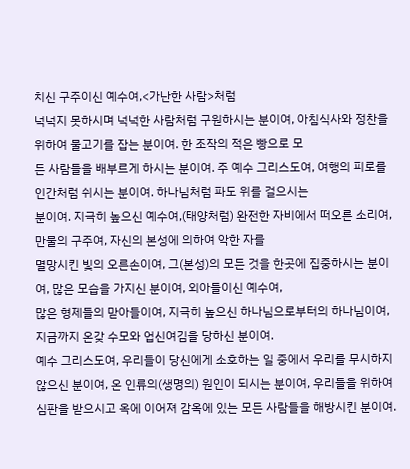치신 구주이신 예수여,<가난한 사람>처럼
넉넉지 못하시며 넉넉한 사람처럼 구원하시는 분이여, 아침식사와 정찬을 위하여 물고기를 잡는 분이여. 한 조작의 적은 빵으로 모
든 사람들을 배부르게 하시는 분이여. 주 예수 그리스도여, 여행의 피로를 인간처럼 쉬시는 분이여. 하나님처럼 파도 위를 걸으시는
분이여. 지극히 높으신 예수여,(태양처럼) 완전한 자비에서 떠오른 소리여, 만물의 구주여, 자신의 본성에 의하여 악한 자를
멸망시킨 빛의 오른손이여, 그(본성)의 모든 것을 한곳에 집중하시는 분이여, 많은 모습을 가지신 분이여, 외아들이신 예수여,
많은 형제들의 맏아들이여, 지극히 높으신 하나님으로부터의 하나님이여, 지금까지 온갖 수모와 업신여김을 당하신 분이여.
예수 그리스도여, 우리들이 당신에게 소호하는 일 중에서 우리를 무시하지 않으신 분이여, 온 인류의(생명의) 원인이 되시는 분이여, 우리들을 위하여 심판을 받으시고 옥에 이어져 감옥에 있는 모든 사람들을 해방시킨 분이여.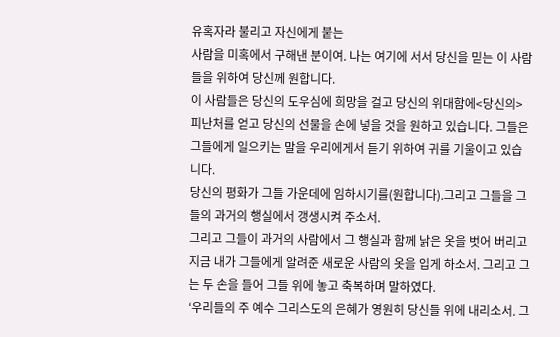유혹자라 불리고 자신에게 붙는
사람을 미혹에서 구해낸 분이여. 나는 여기에 서서 당신을 믿는 이 사람들을 위하여 당신께 원합니다.
이 사람들은 당신의 도우심에 희망을 걸고 당신의 위대함에<당신의>피난처를 얻고 당신의 선물을 손에 넣을 것을 원하고 있습니다. 그들은 그들에게 일으키는 말을 우리에게서 듣기 위하여 귀를 기울이고 있습니다.
당신의 평화가 그들 가운데에 임하시기를(원합니다).그리고 그들을 그들의 과거의 행실에서 갱생시켜 주소서.
그리고 그들이 과거의 사람에서 그 행실과 함께 낡은 옷을 벗어 버리고 지금 내가 그들에게 알려준 새로운 사람의 옷을 입게 하소서. 그리고 그는 두 손을 들어 그들 위에 놓고 축복하며 말하였다.
‘우리들의 주 예수 그리스도의 은혜가 영원히 당신들 위에 내리소서. 그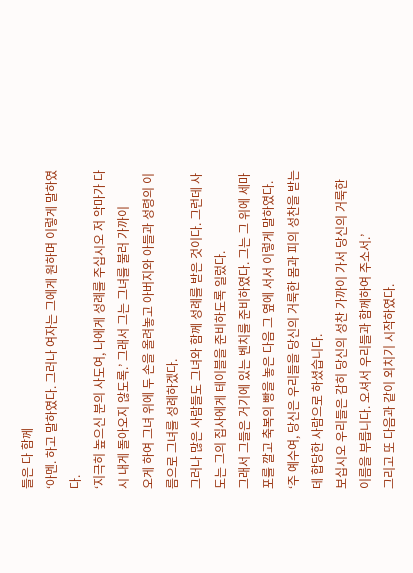들은 다 함께
‘아멘. 하고 말하였다. 그러나 여자는 그에게 원하며 이렇게 말하였다.
‘지극히 높으신 분의 사도여, 나에게 성례를 주십시오 저 악마가 다시 내게 돌아오지 않도록.’ 그래서 그는 그녀를 불러 가까이
오게 하여 그녀 위에 두 손을 올려놓고 아버지와 아들과 성령의 이름으로 그녀를 성례하겠다.
그러나 많은 사람들도 그녀와 함께 성례를 받은 것이다. 그런데 사도는 그의 집사에게 테이블을 준비하도록 일렀다.
그래서 그들은 거기에 있는 벤치를 준비하였다. 그는 그 위에 세마포를 깔고 축복의 빵을 놓은 다음 그 옆에 서서 이렇게 말하였다.
‘주 예수여, 당신은 우리들을 당신의 거룩한 몸과 피의 성찬을 받는데 합당한 사람으로 하셨습니다.
보십시오 우리들은 감히 당신의 성찬 가까이 가서 당신의 거룩한 이름을 부릅니다. 오셔서 우리들과 함께하여 주소서.’
그리고 또 다음과 같이 외치기 시작하였다.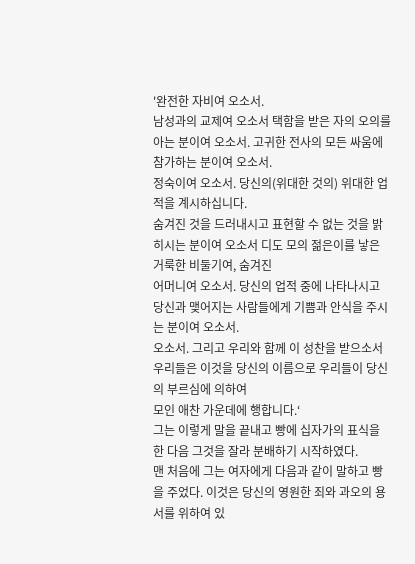'완전한 자비여 오소서.
남성과의 교제여 오소서 택함을 받은 자의 오의를 아는 분이여 오소서. 고귀한 전사의 모든 싸움에 참가하는 분이여 오소서.
정숙이여 오소서. 당신의(위대한 것의) 위대한 업적을 계시하십니다.
숨겨진 것을 드러내시고 표현할 수 없는 것을 밝히시는 분이여 오소서 디도 모의 젊은이를 낳은 거룩한 비둘기여, 숨겨진
어머니여 오소서. 당신의 업적 중에 나타나시고 당신과 맺어지는 사람들에게 기쁨과 안식을 주시는 분이여 오소서.
오소서. 그리고 우리와 함께 이 성찬을 받으소서 우리들은 이것을 당신의 이름으로 우리들이 당신의 부르심에 의하여
모인 애찬 가운데에 행합니다.‘
그는 이렇게 말을 끝내고 빵에 십자가의 표식을 한 다음 그것을 잘라 분배하기 시작하였다.
맨 처음에 그는 여자에게 다음과 같이 말하고 빵을 주었다. 이것은 당신의 영원한 죄와 과오의 용서를 위하여 있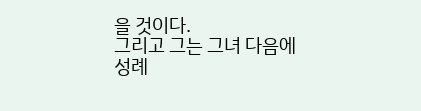을 것이다.
그리고 그는 그녀 다음에 성례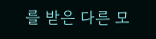를 받은 다른 모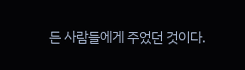든 사람들에게 주었던 것이다.